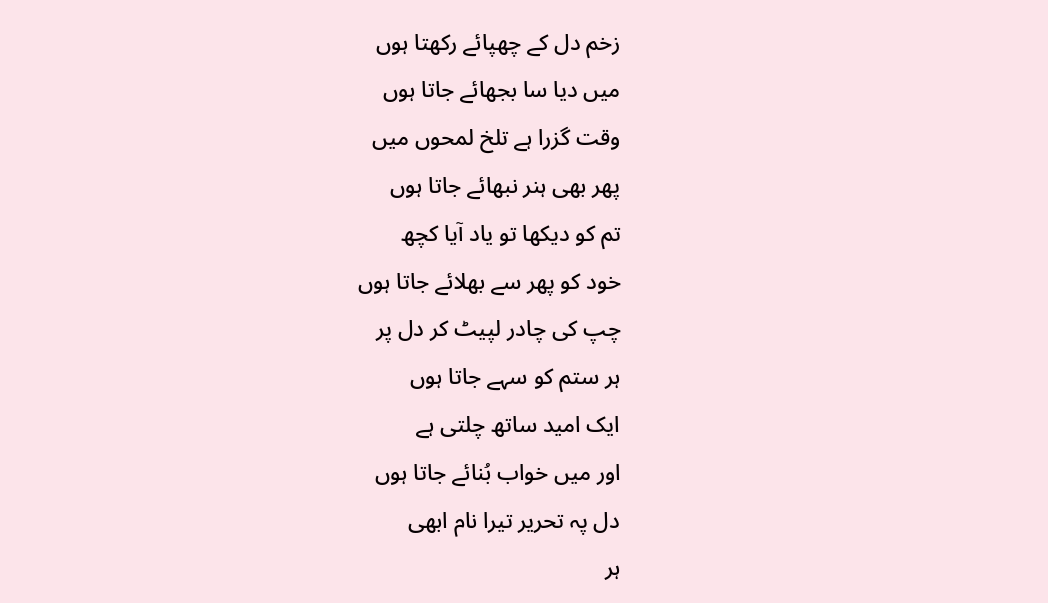زخم دل کے چھپائے رکھتا ہوں
میں دیا سا بجھائے جاتا ہوں
وقت گزرا ہے تلخ لمحوں میں
پھر بھی ہنر نبھائے جاتا ہوں
تم کو دیکھا تو یاد آیا کچھ
خود کو پھر سے بھلائے جاتا ہوں
چپ کی چادر لپیٹ کر دل پر
ہر ستم کو سہے جاتا ہوں
ایک امید ساتھ چلتی ہے
اور میں خواب بُنائے جاتا ہوں
دل پہ تحریر تیرا نام ابھی
ہر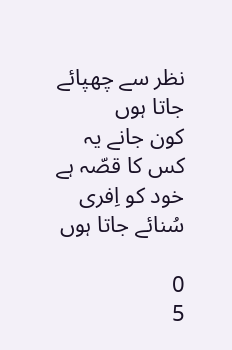نظر سے چھپائے جاتا ہوں
کون جانے یہ کس کا قصّہ ہے
خود کو اِفری سُنائے جاتا ہوں

0
5